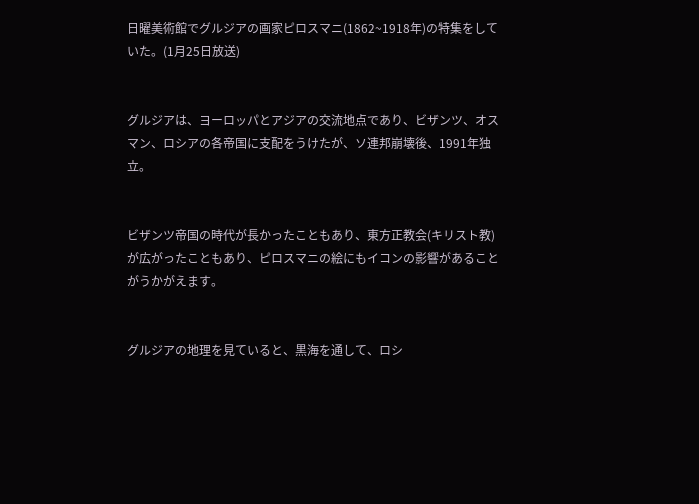日曜美術館でグルジアの画家ピロスマニ(1862~1918年)の特集をしていた。(1月25日放送)


グルジアは、ヨーロッパとアジアの交流地点であり、ビザンツ、オスマン、ロシアの各帝国に支配をうけたが、ソ連邦崩壊後、1991年独立。


ビザンツ帝国の時代が長かったこともあり、東方正教会(キリスト教)が広がったこともあり、ピロスマニの絵にもイコンの影響があることがうかがえます。


グルジアの地理を見ていると、黒海を通して、ロシ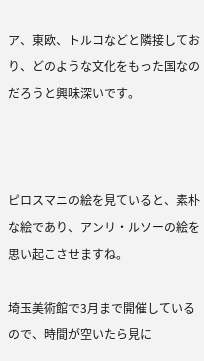ア、東欧、トルコなどと隣接しており、どのような文化をもった国なのだろうと興味深いです。



ピロスマニの絵を見ていると、素朴な絵であり、アンリ・ルソーの絵を思い起こさせますね。

埼玉美術館で3月まで開催しているので、時間が空いたら見に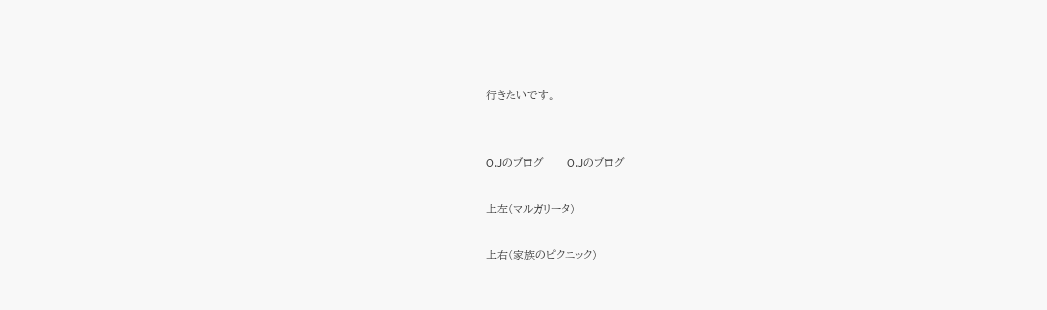行きたいです。


O.Jのブログ      O.Jのブログ

上左(マルガリータ)

上右(家族のピクニック)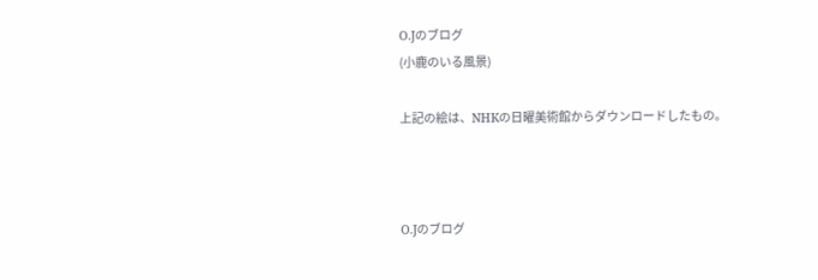O.Jのブログ
(小鹿のいる風景)

上記の絵は、NHKの日曜美術館からダウンロードしたもの。



O.Jのブログ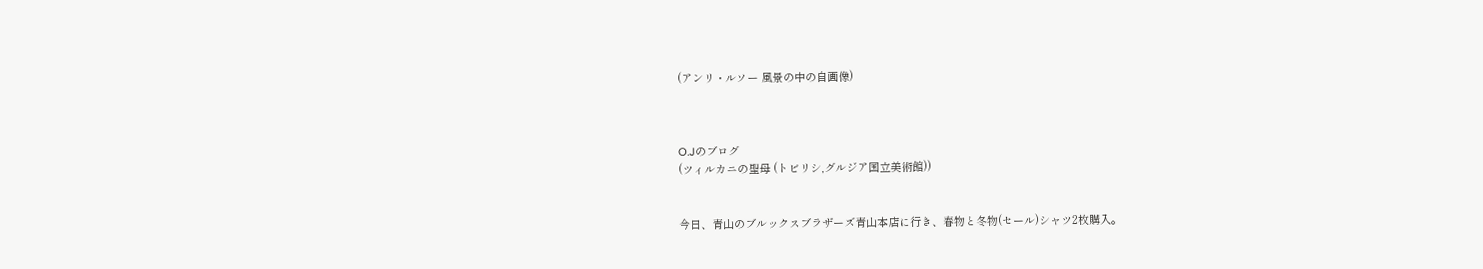(アンリ・ルソー 風景の中の自画像)



O.Jのブログ
(ツィルカニの聖母 (トビリシ,グルジア国立美術館))


今日、青山のブルックスブラザーズ青山本店に行き、春物と冬物(セール)シャツ2枚購入。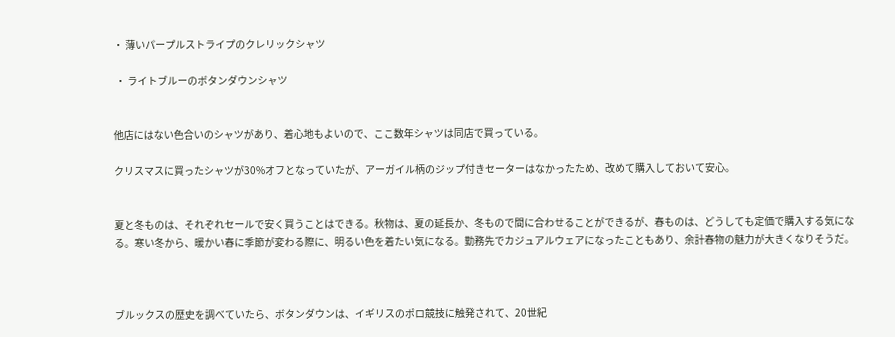・ 薄いパープルストライプのクレリックシャツ

 ・ ライトブルーのボタンダウンシャツ


他店にはない色合いのシャツがあり、着心地もよいので、ここ数年シャツは同店で買っている。

クリスマスに買ったシャツが30%オフとなっていたが、アーガイル柄のジップ付きセーターはなかったため、改めて購入しておいて安心。


夏と冬ものは、それぞれセールで安く買うことはできる。秋物は、夏の延長か、冬もので間に合わせることができるが、春ものは、どうしても定価で購入する気になる。寒い冬から、暖かい春に季節が変わる際に、明るい色を着たい気になる。勤務先でカジュアルウェアになったこともあり、余計春物の魅力が大きくなりそうだ。



ブルックスの歴史を調べていたら、ボタンダウンは、イギリスのポロ競技に触発されて、20世紀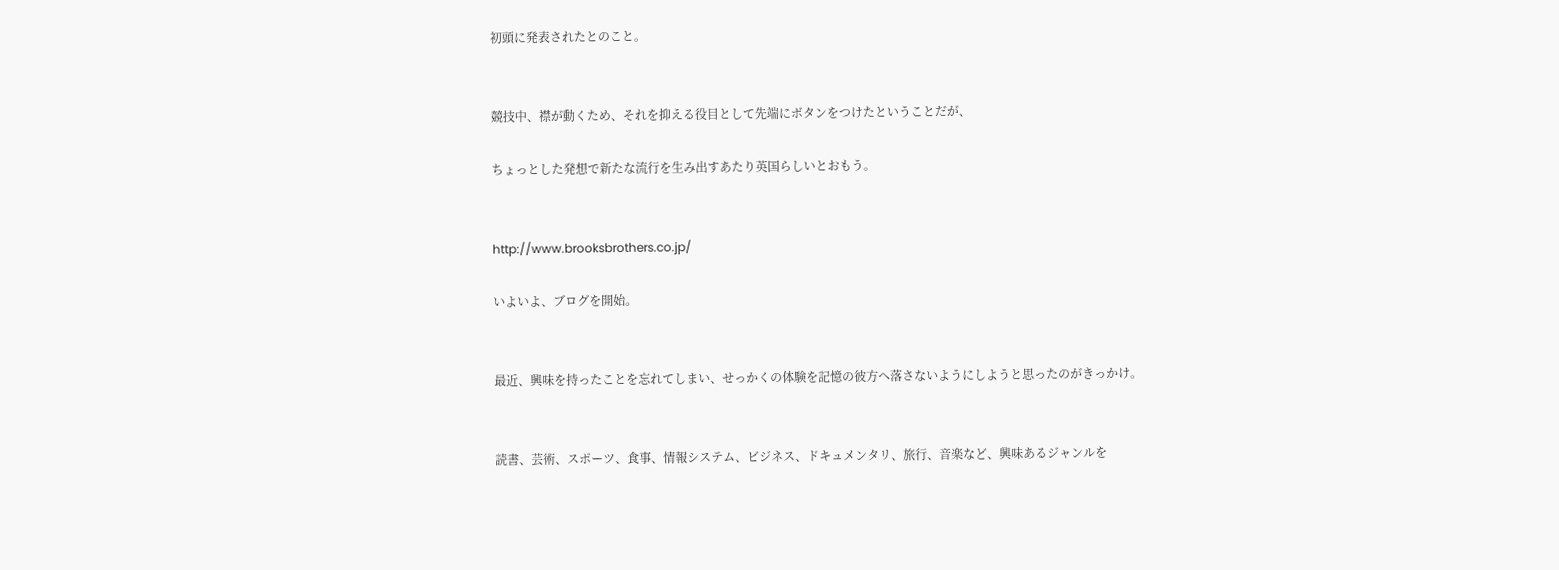初頭に発表されたとのこと。


競技中、襟が動くため、それを抑える役目として先端にボタンをつけたということだが、

ちょっとした発想で新たな流行を生み出すあたり英国らしいとおもう。


http://www.brooksbrothers.co.jp/

いよいよ、ブログを開始。


最近、興味を持ったことを忘れてしまい、せっかくの体験を記憶の彼方へ落さないようにしようと思ったのがきっかけ。


読書、芸術、スポーツ、食事、情報システム、ビジネス、ドキュメンタリ、旅行、音楽など、興味あるジャンルを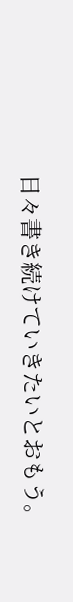日々書き続けていきたいとおもう。